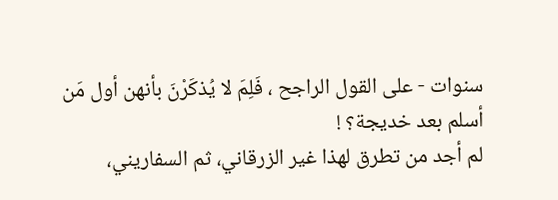سنوات - على القول الراجح ، فَلِمَ لا يُذكَرْنَ بأنهن أول مَن أسلم بعد خديجة؟ !
لم أجد من تطرق لهذا غير الزرقاني، ثم السفاريني،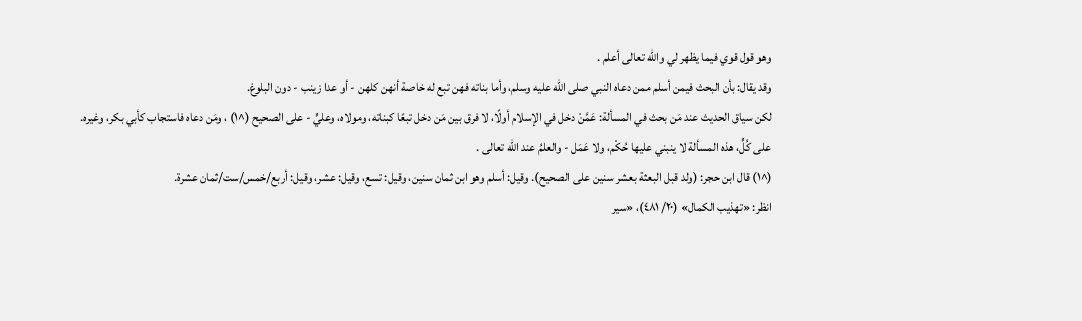وهو قول قوي فيما يظهر لي والله تعالى أعلم .
وقد يقال: بأن البحث فيمن أسلم ممن دعاه النبي صلى الله عليه وسلم، وأما بناته فهن تبع له خاصة أنهن كلهن - أو عدا زينب - دون البلوغ.
لكن سياق الحديث عند مَن بحث في المسألة: عَمَّنْ دخل في الإسلام أولًا، لا فرق بين مَن دخل تبعًا كبناته، ومولاه، وعليٍّ - على الصحيح (^١) ، ومَن دعاه فاستجاب كأبي بكر، وغيره.
على كُلٍّ، هذه المسألة لا ينبني عليها حُكْم، ولا عَمَل - والعلمُ عند الله تعالى .
(^١) قال ابن حجر: (ولد قبل البعثة بعشر سنين على الصحيح). وقيل: أسلم وهو ابن ثمان سنين، وقيل: تسع، وقيل: عشر، وقيل: أربع/خمس/ست/ثمان عشرة.
انظر: «تهذيب الكمال» (٢٠/ ٤٨١)، «سير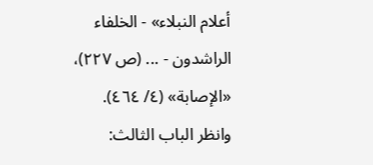أعلام النبلاء» - الخلفاء الراشدون - ... (ص ٢٢٧)، «الإصابة» (٤/ ٤٦٤).
وانظر الباب الثالث: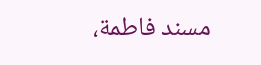مسند فاطمة،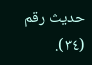حديث رقم (٣٤).